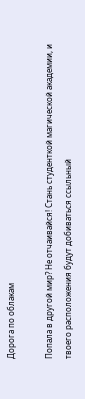Дорога по облакам

Попала в другой мир? Не отчаивайся! Стань студенткой магической академии, и твоего расположения будут добиваться ссыльный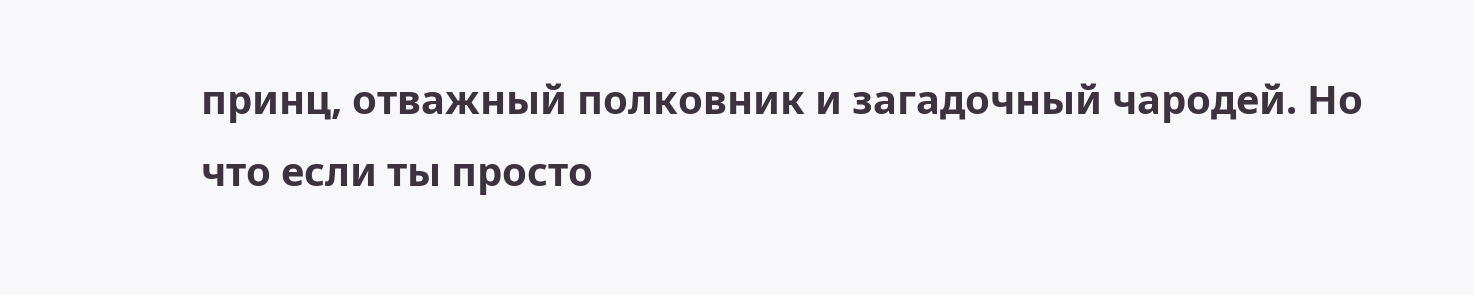принц, отважный полковник и загадочный чародей. Но что если ты просто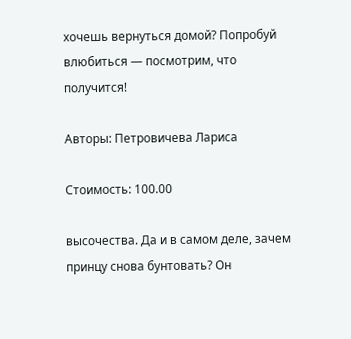хочешь вернуться домой? Попробуй влюбиться — посмотрим, что получится!

Авторы: Петровичева Лариса

Стоимость: 100.00

высочества. Да и в самом деле, зачем принцу снова бунтовать? Он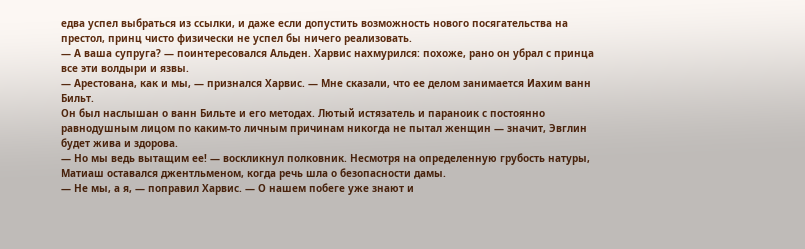едва успел выбраться из ссылки, и даже если допустить возможность нового посягательства на престол, принц чисто физически не успел бы ничего реализовать.
— А ваша супруга? — поинтересовался Альден. Харвис нахмурился: похоже, рано он убрал с принца все эти волдыри и язвы.
— Арестована, как и мы, — признался Харвис. — Мне сказали, что ее делом занимается Иахим ванн Бильт.
Он был наслышан о ванн Бильте и его методах. Лютый истязатель и параноик с постоянно равнодушным лицом по каким-то личным причинам никогда не пытал женщин — значит, Эвглин будет жива и здорова.
— Но мы ведь вытащим ее! — воскликнул полковник. Несмотря на определенную грубость натуры, Матиаш оставался джентльменом, когда речь шла о безопасности дамы.
— Не мы, а я, — поправил Харвис. — О нашем побеге уже знают и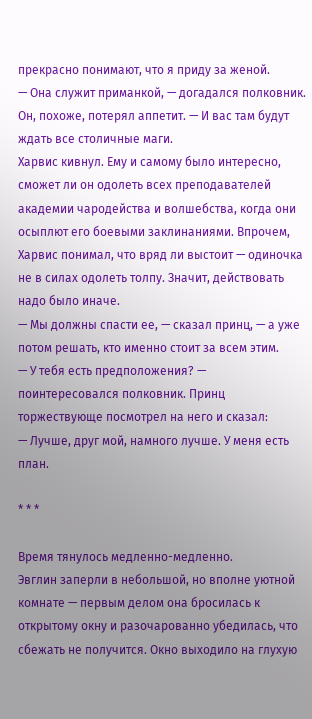прекрасно понимают, что я приду за женой.
— Она служит приманкой, — догадался полковник. Он, похоже, потерял аппетит. — И вас там будут ждать все столичные маги.
Харвис кивнул. Ему и самому было интересно, сможет ли он одолеть всех преподавателей академии чародейства и волшебства, когда они осыплют его боевыми заклинаниями. Впрочем, Харвис понимал, что вряд ли выстоит — одиночка не в силах одолеть толпу. Значит, действовать надо было иначе.
— Мы должны спасти ее, — сказал принц, — а уже потом решать, кто именно стоит за всем этим.
— У тебя есть предположения? — поинтересовался полковник. Принц торжествующе посмотрел на него и сказал:
— Лучше, друг мой, намного лучше. У меня есть план.

* * *

Время тянулось медленно-медленно.
Эвглин заперли в небольшой, но вполне уютной комнате — первым делом она бросилась к открытому окну и разочарованно убедилась, что сбежать не получится. Окно выходило на глухую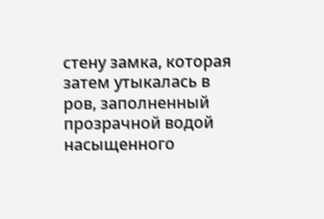стену замка, которая затем утыкалась в ров, заполненный прозрачной водой насыщенного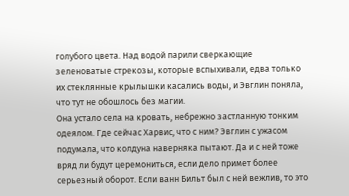голубого цвета. Над водой парили сверкающие зеленоватые стрекозы, которые вспыхивали, едва только их стеклянные крылышки касались воды, и Эвглин поняла, что тут не обошлось без магии.
Она устало села на кровать, небрежно застланную тонким одеялом. Где сейчас Харвис, что с ним? Эвглин с ужасом подумала, что колдуна наверняка пытают. Да и с ней тоже вряд ли будут церемониться, если дело примет более серьезный оборот. Если ванн Бильт был с ней вежлив, то это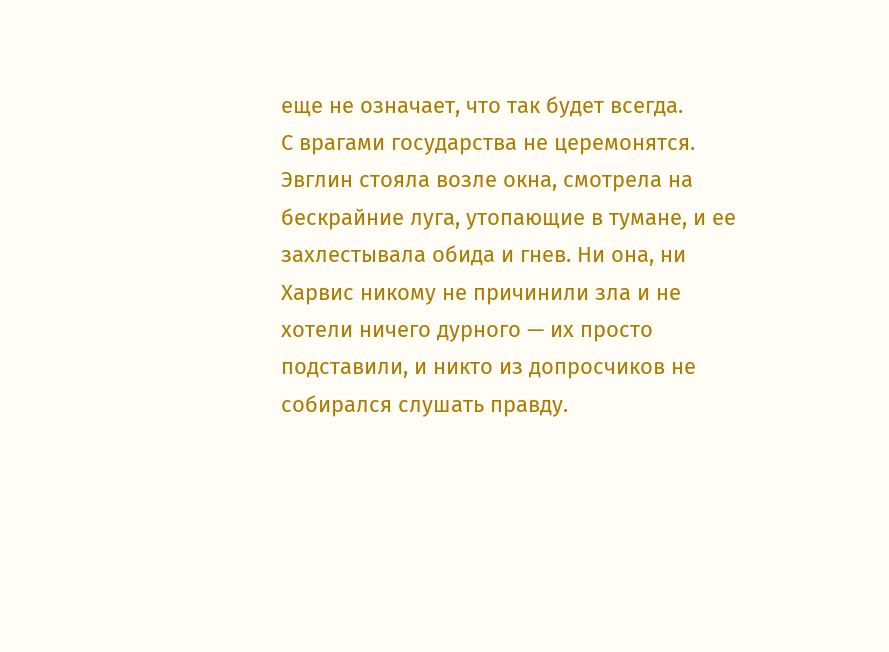еще не означает, что так будет всегда.
С врагами государства не церемонятся.
Эвглин стояла возле окна, смотрела на бескрайние луга, утопающие в тумане, и ее захлестывала обида и гнев. Ни она, ни Харвис никому не причинили зла и не хотели ничего дурного — их просто подставили, и никто из допросчиков не собирался слушать правду.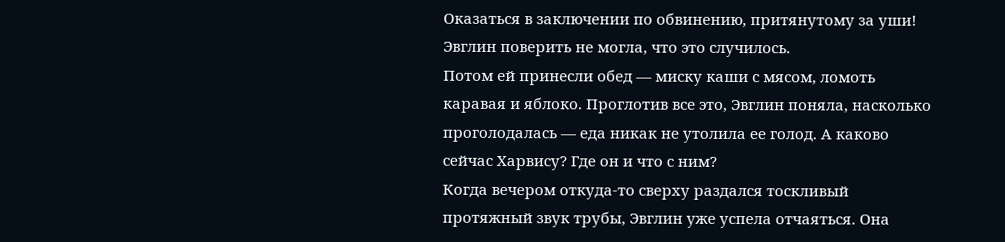Оказаться в заключении по обвинению, притянутому за уши! Эвглин поверить не могла, что это случилось.
Потом ей принесли обед — миску каши с мясом, ломоть каравая и яблоко. Проглотив все это, Эвглин поняла, насколько проголодалась — еда никак не утолила ее голод. А каково сейчас Харвису? Где он и что с ним?
Когда вечером откуда-то сверху раздался тоскливый протяжный звук трубы, Эвглин уже успела отчаяться. Она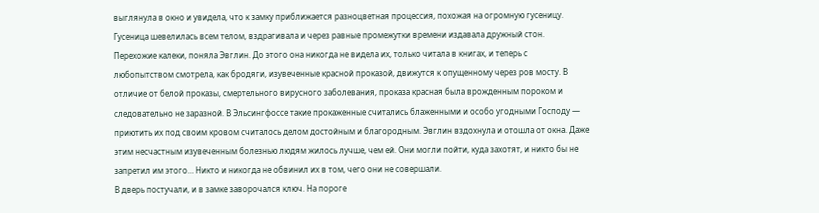выглянула в окно и увидела, что к замку приближается разноцветная процессия, похожая на огромную гусеницу. Гусеница шевелилась всем телом, вздрагивала и через равные промежутки времени издавала дружный стон.
Перехожие калеки, поняла Эвглин. До этого она никогда не видела их, только читала в книгах, и теперь с любопытством смотрела, как бродяги, изувеченные красной проказой, движутся к опущенному через ров мосту. В отличие от белой проказы, смертельного вирусного заболевания, проказа красная была врожденным пороком и следовательно не заразной. В Эльсингфоссе такие прокаженные считались блаженными и особо угодными Господу — приютить их под своим кровом считалось делом достойным и благородным. Эвглин вздохнула и отошла от окна. Даже этим несчастным изувеченным болезнью людям жилось лучше, чем ей. Они могли пойти, куда захотят, и никто бы не запретил им этого… Никто и никогда не обвинил их в том, чего они не совершали.
В дверь постучали, и в замке заворочался ключ. На пороге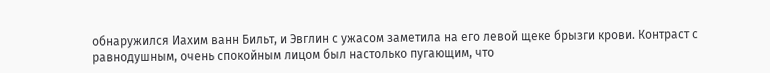обнаружился Иахим ванн Бильт, и Эвглин с ужасом заметила на его левой щеке брызги крови. Контраст с равнодушным, очень спокойным лицом был настолько пугающим, что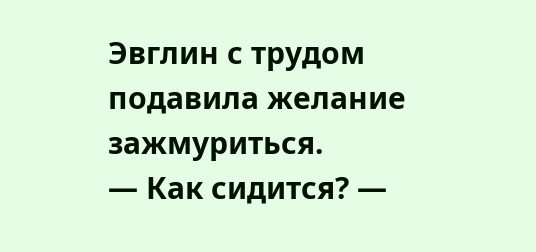Эвглин с трудом подавила желание зажмуриться.
— Как сидится? —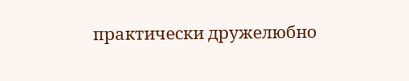практически дружелюбно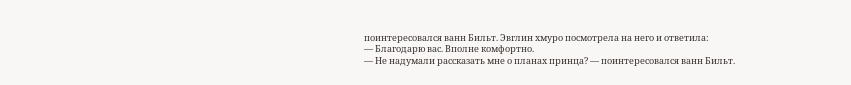поинтересовался ванн Бильт. Эвглин хмуро посмотрела на него и ответила:
— Благодарю вас. Вполне комфортно.
— Не надумали рассказать мне о планах принца? — поинтересовался ванн Бильт.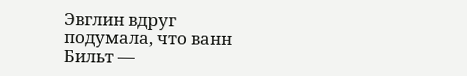Эвглин вдруг подумала, что ванн Бильт —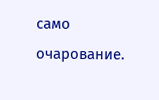само очарование.